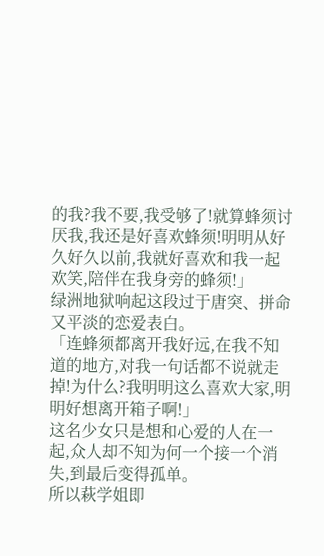的我?我不要,我受够了!就算蜂须讨厌我,我还是好喜欢蜂须!明明从好久好久以前,我就好喜欢和我一起欢笑,陪伴在我身旁的蜂须!」
绿洲地狱响起这段过于唐突、拼命又平淡的恋爱表白。
「连蜂须都离开我好远,在我不知道的地方,对我一句话都不说就走掉!为什么?我明明这么喜欢大家,明明好想离开箱子啊!」
这名少女只是想和心爱的人在一起,众人却不知为何一个接一个消失,到最后变得孤单。
所以萩学姐即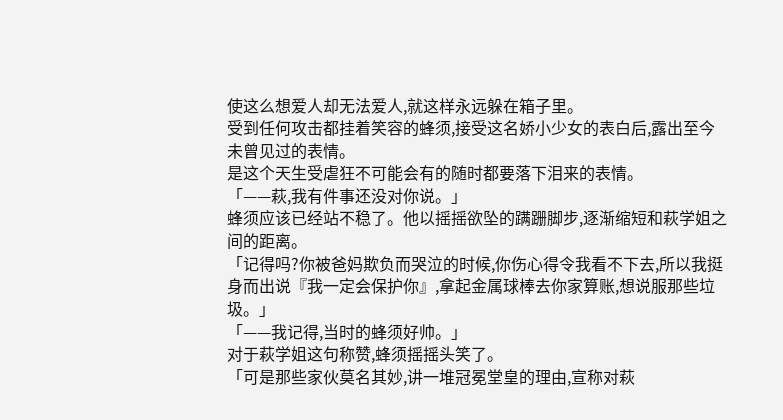使这么想爱人却无法爱人,就这样永远躲在箱子里。
受到任何攻击都挂着笑容的蜂须,接受这名娇小少女的表白后,露出至今未曾见过的表情。
是这个天生受虐狂不可能会有的随时都要落下泪来的表情。
「——萩,我有件事还没对你说。」
蜂须应该已经站不稳了。他以摇摇欲坠的蹒跚脚步,逐渐缩短和萩学姐之间的距离。
「记得吗?你被爸妈欺负而哭泣的时候,你伤心得令我看不下去,所以我挺身而出说『我一定会保护你』,拿起金属球棒去你家算账,想说服那些垃圾。」
「——我记得,当时的蜂须好帅。」
对于萩学姐这句称赞,蜂须摇摇头笑了。
「可是那些家伙莫名其妙,讲一堆冠冕堂皇的理由,宣称对萩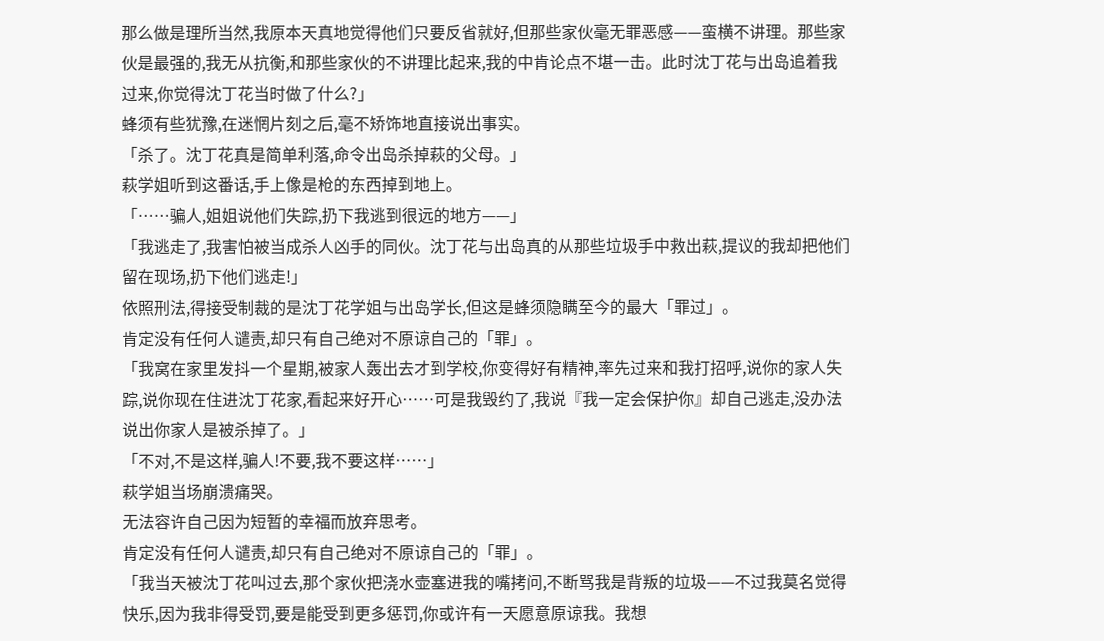那么做是理所当然,我原本天真地觉得他们只要反省就好,但那些家伙毫无罪恶感——蛮横不讲理。那些家伙是最强的,我无从抗衡,和那些家伙的不讲理比起来,我的中肯论点不堪一击。此时沈丁花与出岛追着我过来,你觉得沈丁花当时做了什么?」
蜂须有些犹豫,在迷惘片刻之后,毫不矫饰地直接说出事实。
「杀了。沈丁花真是简单利落,命令出岛杀掉萩的父母。」
萩学姐听到这番话,手上像是枪的东西掉到地上。
「……骗人,姐姐说他们失踪,扔下我逃到很远的地方——」
「我逃走了,我害怕被当成杀人凶手的同伙。沈丁花与出岛真的从那些垃圾手中救出萩,提议的我却把他们留在现场,扔下他们逃走!」
依照刑法,得接受制裁的是沈丁花学姐与出岛学长,但这是蜂须隐瞒至今的最大「罪过」。
肯定没有任何人谴责,却只有自己绝对不原谅自己的「罪」。
「我窝在家里发抖一个星期,被家人轰出去才到学校,你变得好有精神,率先过来和我打招呼,说你的家人失踪,说你现在住进沈丁花家,看起来好开心……可是我毁约了,我说『我一定会保护你』却自己逃走,没办法说出你家人是被杀掉了。」
「不对,不是这样,骗人!不要,我不要这样……」
萩学姐当场崩溃痛哭。
无法容许自己因为短暂的幸福而放弃思考。
肯定没有任何人谴责,却只有自己绝对不原谅自己的「罪」。
「我当天被沈丁花叫过去,那个家伙把浇水壶塞进我的嘴拷问,不断骂我是背叛的垃圾——不过我莫名觉得快乐,因为我非得受罚,要是能受到更多惩罚,你或许有一天愿意原谅我。我想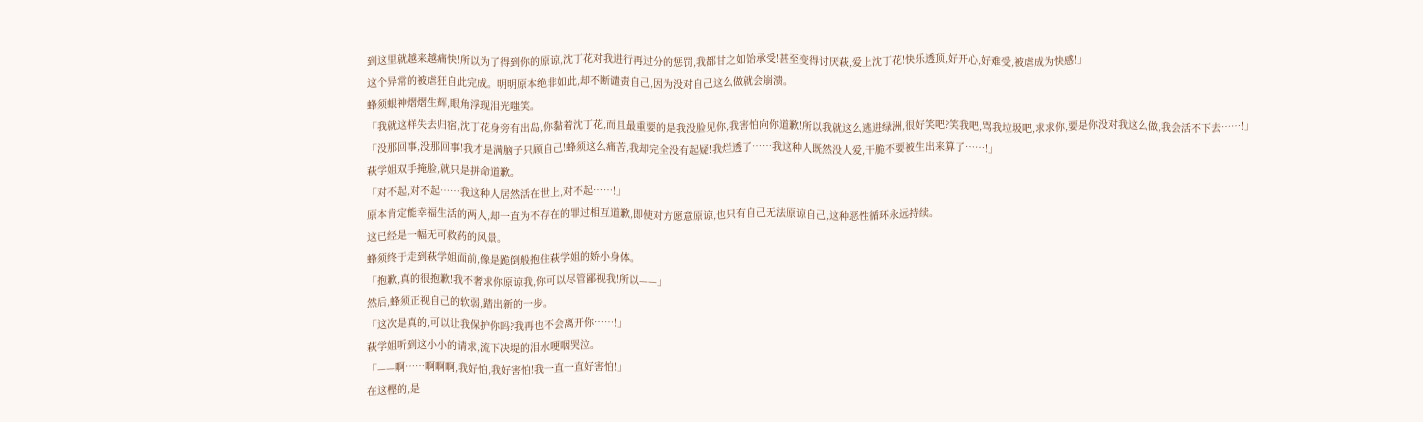到这里就越来越痛快!所以为了得到你的原谅,沈丁花对我进行再过分的惩罚,我都甘之如饴承受!甚至变得讨厌萩,爱上沈丁花!快乐透顶,好开心,好难受,被虐成为快感!」
这个异常的被虐狂自此完成。明明原本绝非如此,却不断谴责自己,因为没对自己这么做就会崩溃。
蜂须蛝神熠熠生辉,眼角浮现泪光嗤笑。
「我就这样失去归宿,沈丁花身旁有出岛,你黏着沈丁花,而且最重要的是我没脸见你,我害怕向你道歉!所以我就这么逃进绿洲,很好笑吧?笑我吧,骂我垃圾吧,求求你,要是你没对我这么做,我会活不下去……!」
「没那回事,没那回事!我才是满脑子只顾自己!蜂须这么痛苦,我却完全没有起疑!我烂透了……我这种人既然没人爱,干脆不要被生出来算了……!」
萩学姐双手掩脸,就只是拼命道歉。
「对不起,对不起……我这种人居然活在世上,对不起……!」
原本肯定能幸福生活的两人,却一直为不存在的罪过相互道歉,即使对方愿意原谅,也只有自己无法原谅自己,这种恶性循环永远持续。
这已经是一幅无可救药的风景。
蜂须终于走到萩学姐面前,像是跪倒般抱住萩学姐的娇小身体。
「抱歉,真的很抱歉!我不奢求你原谅我,你可以尽管鄙视我!所以——」
然后,蜂须正视自己的软弱,踏出新的一步。
「这次是真的,可以让我保护你吗?我再也不会离开你……!」
萩学姐听到这小小的请求,流下决堤的泪水哽咽哭泣。
「——啊……啊啊啊,我好怕,我好害怕!我一直一直好害怕!」
在这樫的,是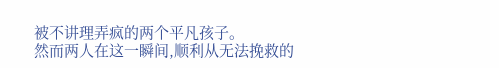被不讲理弄疯的两个平凡孩子。
然而两人在这一瞬间,顺利从无法挽救的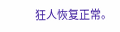狂人恢复正常。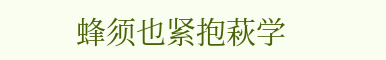蜂须也紧抱萩学